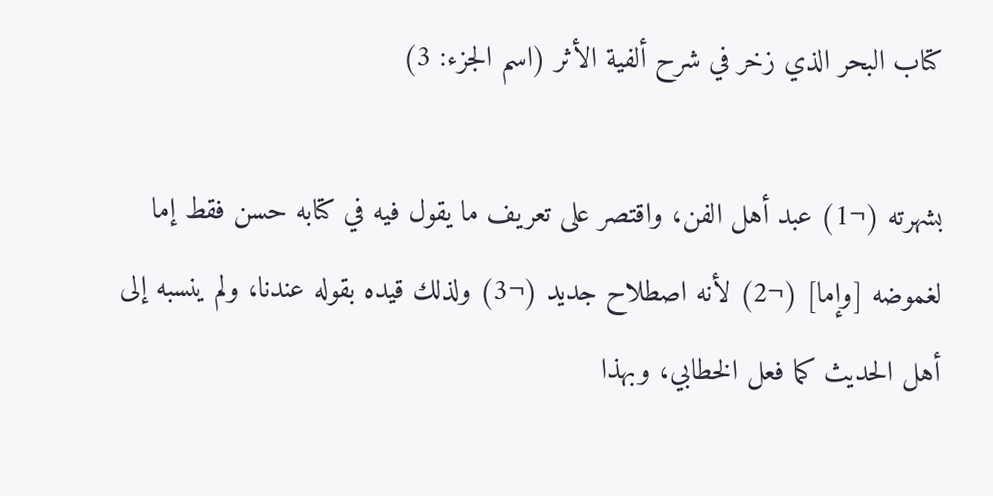كتاب البحر الذي زخر في شرح ألفية الأثر (اسم الجزء: 3)

بشهرته (¬1) عبد أهل الفن، واقتصر على تعريف ما يقول فيه في كتابه حسن فقط إما لغموضه [وإما] (¬2) لأنه اصطلاح جديد (¬3) ولذلك قيده بقوله عندنا، ولم ينسبه إلى أهل الحديث كما فعل الخطابي، وبهذا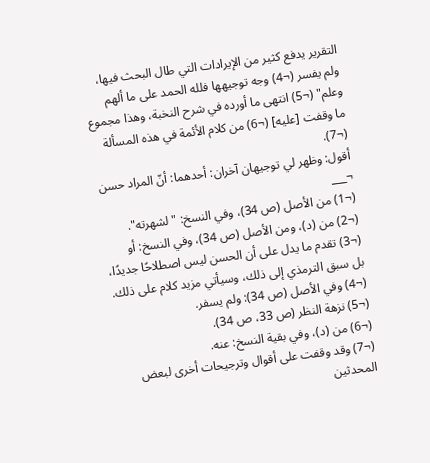التقرير يدفع كثير من الإيرادات التي طال البحث فيها، ولم يفسر (¬4) وجه توجيهها فلله الحمد على ما ألهم وعلم" (¬5) انتهى ما أورده في شرح النخبة، وهذا مجموع ما وقفت [عليه] (¬6) من كلام الأئمة في هذه المسألة (¬7).
أقول: وظهر لي توجيهان آخران: أحدهما: أنّ المراد حسن
¬___
(¬1) من الأصل (ص 34)، وفي النسخ: "لشهرته".
(¬2) من (د)، ومن الأصل (ص 34)، وفي النسخ: أو
(¬3) تقدم ما يدل على أن الحسن ليس اصطلاحًا جديدًا، بل سبق الترمذي إلى ذلك، وسيأتي مزيد كلام على ذلك.
(¬4) وفي الأصل (ص 34): ولم يسفر.
(¬5) نزهة النظر (ص 33، ص 34).
(¬6) من (د)، وفي بقية النسخ: عنه.
(¬7) وقد وقفت على أقوال وترجيحات أخرى لبعض المحدثين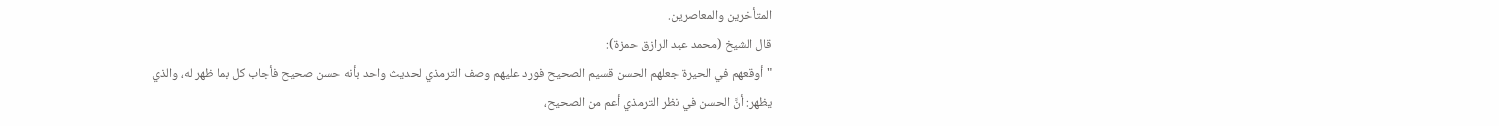المتأخرين والمعاصرين.
قال الشيخ (محمد عبد الرازق حمزة):
"أوقعهم في الحيرة جعلهم الحسن قسيم الصحيح فورد عليهم وصف الترمذي لحديث واحد بأنه حسن صحيح فأجاب كل بما ظهر له، والذي يظهر: أنَّ الحسن في نظر الترمذي أعم من الصحيح،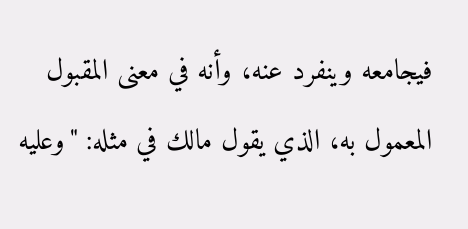فيجامعه وينفرد عنه، وأنه في معنى المقبول المعمول به، الذي يقول مالك في مثله: "وعليه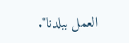العمل ببلدنا".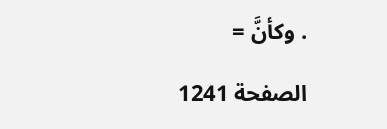. وكأنَّ =

الصفحة 1241